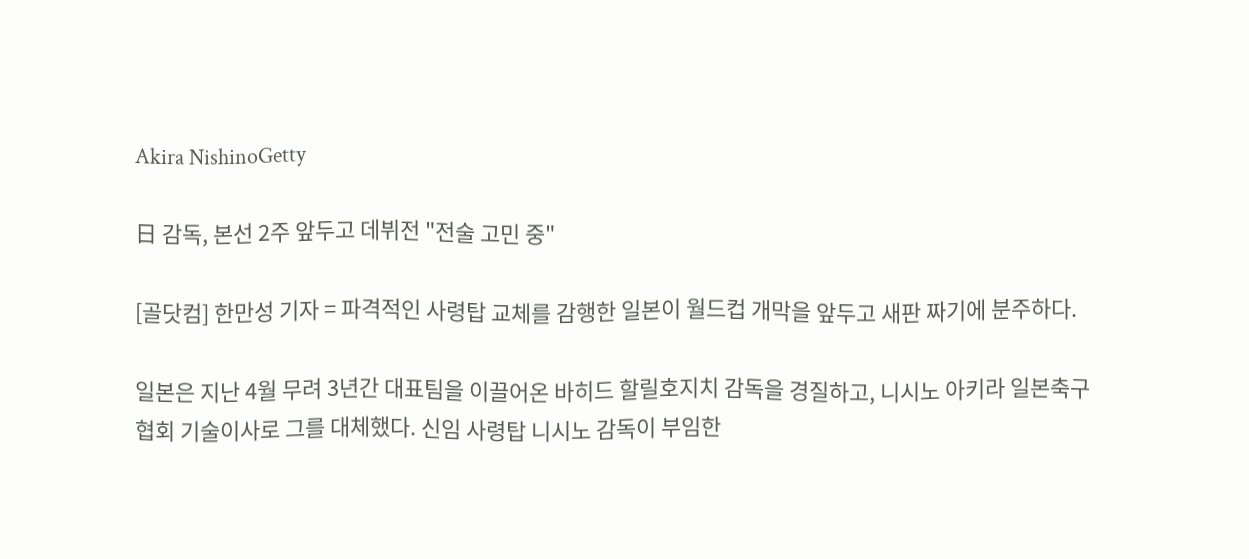Akira NishinoGetty

日 감독, 본선 2주 앞두고 데뷔전 "전술 고민 중"

[골닷컴] 한만성 기자 = 파격적인 사령탑 교체를 감행한 일본이 월드컵 개막을 앞두고 새판 짜기에 분주하다.

일본은 지난 4월 무려 3년간 대표팀을 이끌어온 바히드 할릴호지치 감독을 경질하고, 니시노 아키라 일본축구협회 기술이사로 그를 대체했다. 신임 사령탑 니시노 감독이 부임한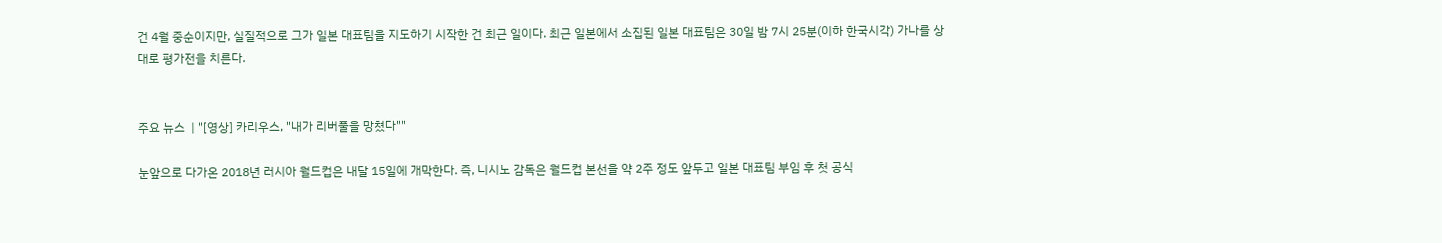건 4월 중순이지만, 실질적으로 그가 일본 대표팀을 지도하기 시작한 건 최근 일이다. 최근 일본에서 소집된 일본 대표팀은 30일 밤 7시 25분(이하 한국시각) 가나를 상대로 평가전을 치른다.


주요 뉴스  | "[영상] 카리우스, "내가 리버풀을 망쳤다""

눈앞으로 다가온 2018년 러시아 월드컵은 내달 15일에 개막한다. 즉, 니시노 감독은 월드컵 본선을 약 2주 정도 앞두고 일본 대표팀 부임 후 첫 공식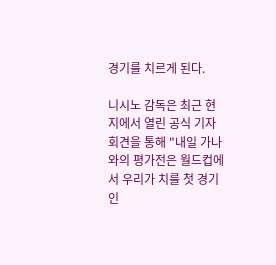경기를 치르게 된다.

니시노 감독은 최근 현지에서 열린 공식 기자회견을 통해 "내일 가나와의 평가전은 월드컵에서 우리가 치를 첫 경기인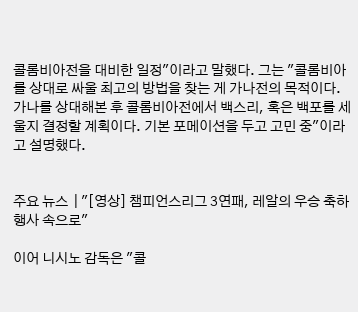콜롬비아전을 대비한 일정"이라고 말했다. 그는 "콜롬비아를 상대로 싸울 최고의 방법을 찾는 게 가나전의 목적이다. 가나를 상대해본 후 콜롬비아전에서 백스리, 혹은 백포를 세울지 결정할 계획이다. 기본 포메이션을 두고 고민 중"이라고 설명했다.


주요 뉴스  | "[영상] 챔피언스리그 3연패, 레알의 우승 축하 행사 속으로"

이어 니시노 감독은 "콜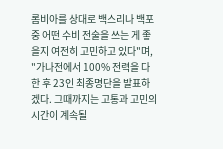롬비아를 상대로 백스리나 백포 중 어떤 수비 전술을 쓰는 게 좋을지 여전히 고민하고 있다"며, "가나전에서 100% 전력을 다한 후 23인 최종명단을 발표하겠다. 그때까지는 고통과 고민의 시간이 계속될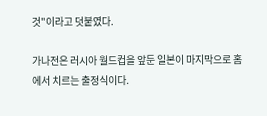것"이라고 덧붙였다.

가나전은 러시아 월드컵을 앞둔 일본이 마지막으로 홈에서 치르는 출정식이다.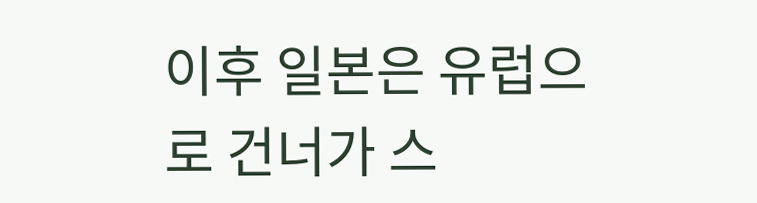이후 일본은 유럽으로 건너가 스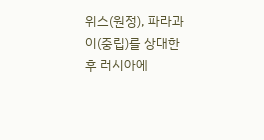위스(원정), 파라과이(중립)를 상대한 후 러시아에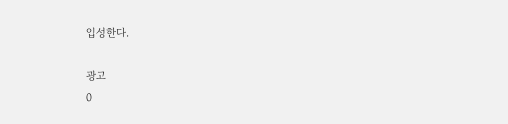입성한다.

광고
0